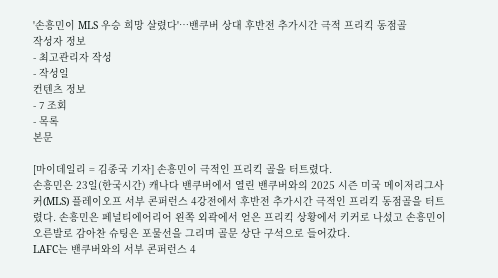'손흥민이 MLS 우승 희망 살렸다'…밴쿠버 상대 후반전 추가시간 극적 프리킥 동점골
작성자 정보
- 최고관리자 작성
- 작성일
컨텐츠 정보
- 7 조회
- 목록
본문

[마이데일리 = 김종국 기자] 손흥민이 극적인 프리킥 골을 터트렸다.
손흥민은 23일(한국시간) 캐나다 밴쿠버에서 열린 밴쿠버와의 2025 시즌 미국 메이저리그사커(MLS) 플레이오프 서부 콘퍼런스 4강전에서 후반전 추가시간 극적인 프리킥 동점골을 터트렸다. 손흥민은 페널티에어리어 왼쪽 외곽에서 얻은 프리킥 상황에서 키커로 나섰고 손흥민이 오른발로 감아찬 슈팅은 포물선을 그리며 골문 상단 구석으로 들어갔다.
LAFC는 밴쿠버와의 서부 콘퍼런스 4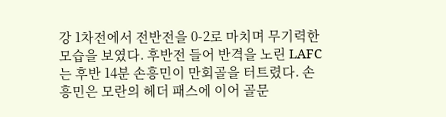강 1차전에서 전반전을 0-2로 마치며 무기력한 모습을 보였다. 후반전 들어 반격을 노린 LAFC는 후반 14분 손흥민이 만회골을 터트렸다. 손흥민은 모란의 헤더 패스에 이어 골문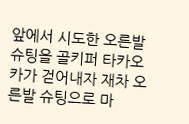앞에서 시도한 오른발 슈팅을 골키퍼 타카오카가 걷어내자 재차 오른발 슈팅으로 마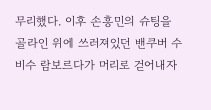무리했다. 이후 손흥민의 슈팅을 골라인 위에 쓰러져있던 밴쿠버 수비수 람보르다가 머리로 걷어내자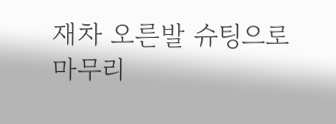재차 오른발 슈팅으로 마무리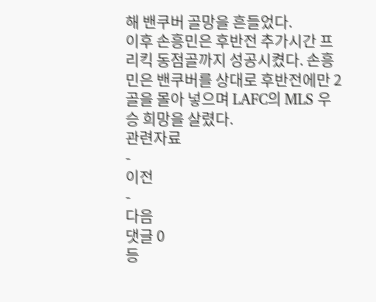해 밴쿠버 골망을 흔들었다.
이후 손흥민은 후반전 추가시간 프리킥 동점골까지 성공시켰다. 손흥민은 밴쿠버를 상대로 후반전에만 2골을 몰아 넣으며 LAFC의 MLS 우승 희망을 살렸다.
관련자료
-
이전
-
다음
댓글 0
등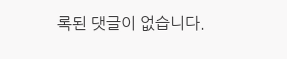록된 댓글이 없습니다.